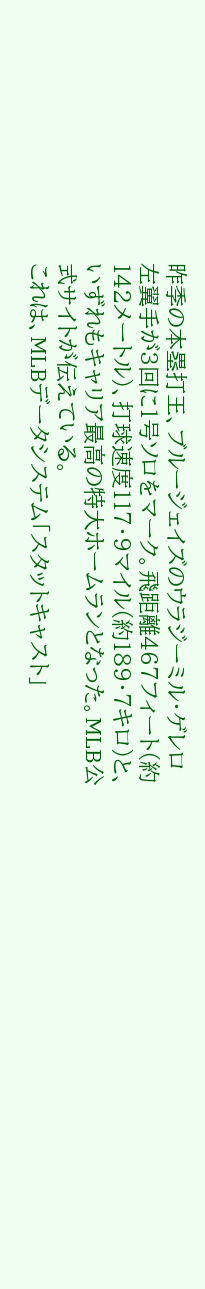昨季の本塁打王、ブルージェイズのウラジーミル・ゲレロ左翼手が3回に1号ソロをマーク。飛距離467フィート(約142メートル)、打球速度117・9マイル(約189・7キロ)と、いずれもキャリア最高の特大ホームランとなった。MLB公式サイトが伝えている。
これは、MLBデータシステム「スタットキャスト」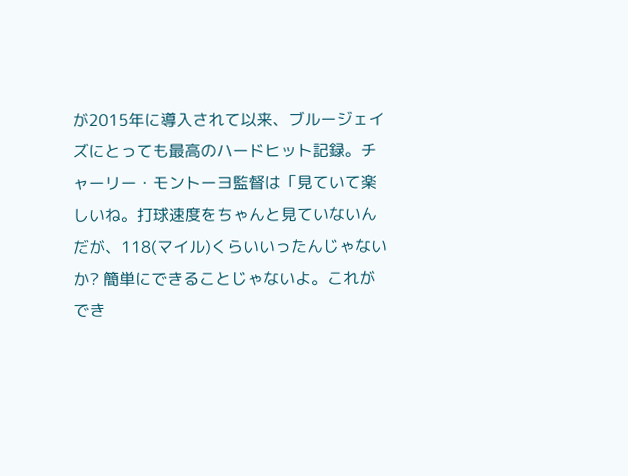が2015年に導入されて以来、ブルージェイズにとっても最高のハードヒット記録。チャーリー・モントーヨ監督は「見ていて楽しいね。打球速度をちゃんと見ていないんだが、118(マイル)くらいいったんじゃないか? 簡単にできることじゃないよ。これができ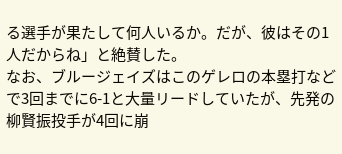る選手が果たして何人いるか。だが、彼はその1人だからね」と絶賛した。
なお、ブルージェイズはこのゲレロの本塁打などで3回までに6-1と大量リードしていたが、先発の柳賢振投手が4回に崩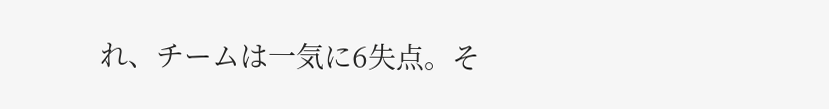れ、チームは一気に6失点。そ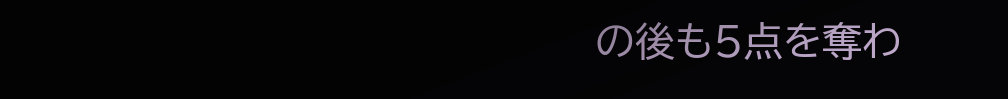の後も5点を奪わ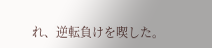れ、逆転負けを喫した。